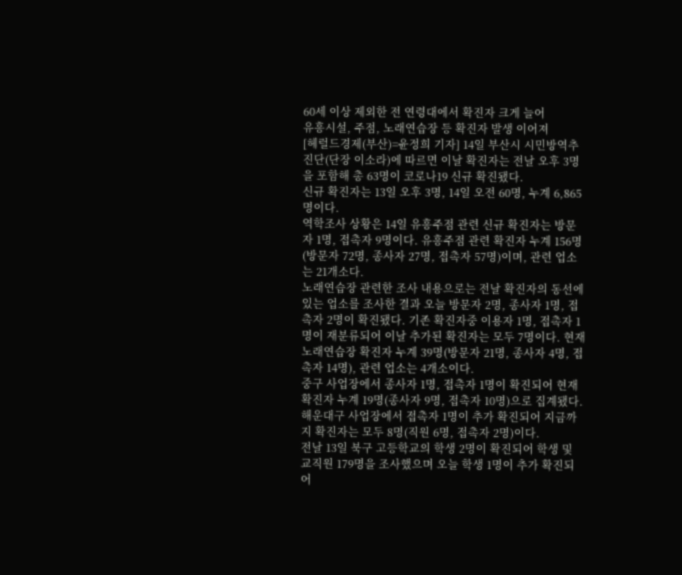60세 이상 제외한 전 연령대에서 확진자 크게 늘어
유흥시설, 주점, 노래연습장 등 확진자 발생 이어져
[헤럴드경제(부산)=윤정희 기자] 14일 부산시 시민방역추진단(단장 이소라)에 따르면 이날 확진자는 전날 오후 3명을 포함해 총 63명이 코로나19 신규 확진됐다.
신규 확진자는 13일 오후 3명, 14일 오전 60명, 누계 6,865명이다.
역학조사 상황은 14일 유흥주점 관련 신규 확진자는 방문자 1명, 접촉자 9명이다. 유흥주점 관련 확진자 누계 156명(방문자 72명, 종사자 27명, 접촉자 57명)이며, 관련 업소는 21개소다.
노래연습장 관련한 조사 내용으로는 전날 확진자의 동선에 있는 업소를 조사한 결과 오늘 방문자 2명, 종사자 1명, 접촉자 2명이 확진됐다. 기존 확진자중 이용자 1명, 접촉자 1명이 재분류되어 이날 추가된 확진자는 모두 7명이다. 현재 노래연습장 확진자 누계 39명(방문자 21명, 종사자 4명, 접촉자 14명), 관련 업소는 4개소이다.
중구 사업장에서 종사자 1명, 접촉자 1명이 확진되어 현재 확진자 누계 19명(종사자 9명, 접촉자 10명)으로 집계됐다.
해운대구 사업장에서 접촉자 1명이 추가 확진되어 지금까지 확진자는 모두 8명(직원 6명, 접촉자 2명)이다.
전날 13일 북구 고등학교의 학생 2명이 확진되어 학생 및 교직원 179명을 조사했으며 오늘 학생 1명이 추가 확진되어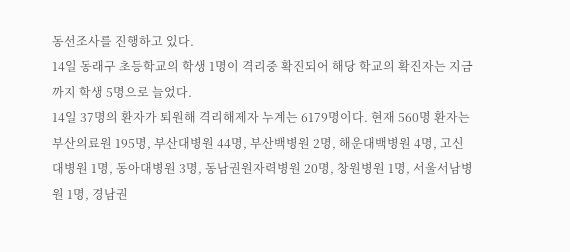동선조사를 진행하고 있다.
14일 동래구 초등학교의 학생 1명이 격리중 확진되어 해당 학교의 확진자는 지금까지 학생 5명으로 늘었다.
14일 37명의 환자가 퇴원해 격리해제자 누계는 6179명이다. 현재 560명 환자는 부산의료원 195명, 부산대병원 44명, 부산백병원 2명, 해운대백병원 4명, 고신대병원 1명, 동아대병원 3명, 동남권원자력병원 20명, 창원병원 1명, 서울서남병원 1명, 경남권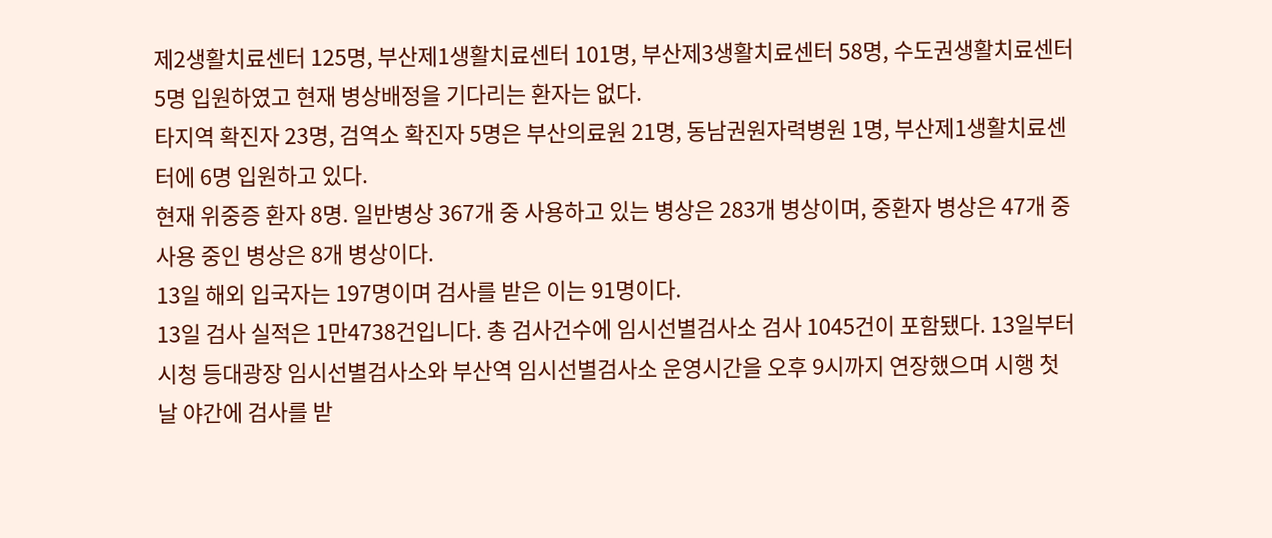제2생활치료센터 125명, 부산제1생활치료센터 101명, 부산제3생활치료센터 58명, 수도권생활치료센터 5명 입원하였고 현재 병상배정을 기다리는 환자는 없다.
타지역 확진자 23명, 검역소 확진자 5명은 부산의료원 21명, 동남권원자력병원 1명, 부산제1생활치료센터에 6명 입원하고 있다.
현재 위중증 환자 8명. 일반병상 367개 중 사용하고 있는 병상은 283개 병상이며, 중환자 병상은 47개 중 사용 중인 병상은 8개 병상이다.
13일 해외 입국자는 197명이며 검사를 받은 이는 91명이다.
13일 검사 실적은 1만4738건입니다. 총 검사건수에 임시선별검사소 검사 1045건이 포함됐다. 13일부터 시청 등대광장 임시선별검사소와 부산역 임시선별검사소 운영시간을 오후 9시까지 연장했으며 시행 첫 날 야간에 검사를 받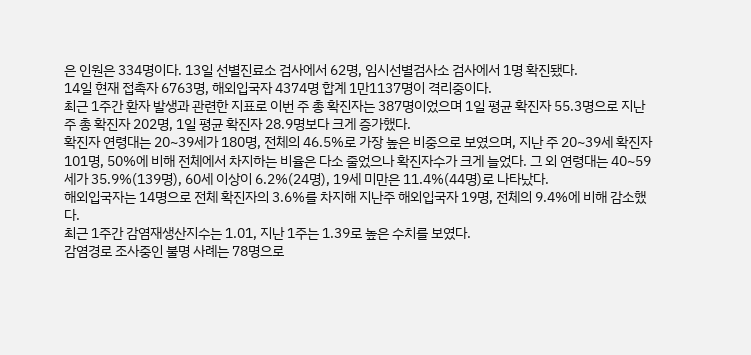은 인원은 334명이다. 13일 선별진료소 검사에서 62명, 임시선별검사소 검사에서 1명 확진됐다.
14일 현재 접촉자 6763명, 해외입국자 4374명 합계 1만1137명이 격리중이다.
최근 1주간 환자 발생과 관련한 지표로 이번 주 총 확진자는 387명이었으며 1일 평균 확진자 55.3명으로 지난주 총 확진자 202명, 1일 평균 확진자 28.9명보다 크게 증가했다.
확진자 연령대는 20~39세가 180명, 전체의 46.5%로 가장 높은 비중으로 보였으며, 지난 주 20~39세 확진자 101명, 50%에 비해 전체에서 차지하는 비율은 다소 줄었으나 확진자수가 크게 늘었다. 그 외 연령대는 40~59세가 35.9%(139명), 60세 이상이 6.2%(24명), 19세 미만은 11.4%(44명)로 나타났다.
해외입국자는 14명으로 전체 확진자의 3.6%를 차지해 지난주 해외입국자 19명, 전체의 9.4%에 비해 감소했다.
최근 1주간 감염재생산지수는 1.01, 지난 1주는 1.39로 높은 수치를 보였다.
감염경로 조사중인 불명 사례는 78명으로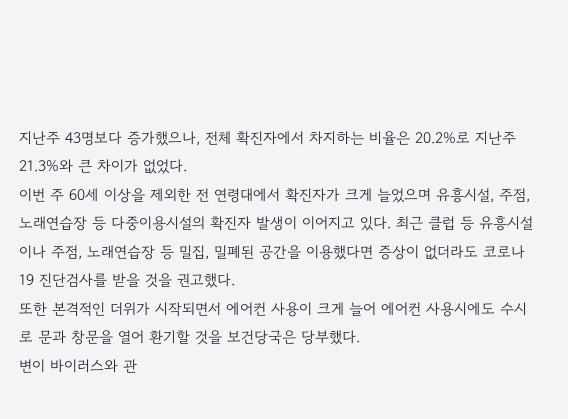지난주 43명보다 증가했으나, 전체 확진자에서 차지하는 비율은 20.2%로 지난주 21.3%와 큰 차이가 없었다.
이번 주 60세 이상을 제외한 전 연령대에서 확진자가 크게 늘었으며 유흥시설, 주점, 노래연습장 등 다중이용시설의 확진자 발생이 이어지고 있다. 최근 클럽 등 유흥시설이나 주점, 노래연습장 등 밀집, 밀폐된 공간을 이용했다면 증상이 없더라도 코로나19 진단검사를 받을 것을 권고했다.
또한 본격적인 더위가 시작되면서 에어컨 사용이 크게 늘어 에어컨 사용시에도 수시로 문과 창문을 열어 환기할 것을 보건당국은 당부했다.
변이 바이러스와 관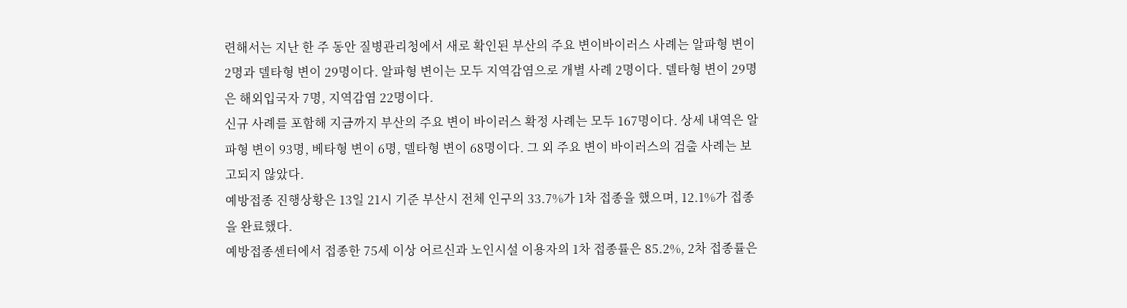련해서는 지난 한 주 동안 질병관리청에서 새로 확인된 부산의 주요 변이바이러스 사례는 알파형 변이 2명과 델타형 변이 29명이다. 알파형 변이는 모두 지역감염으로 개별 사례 2명이다. 델타형 변이 29명은 해외입국자 7명, 지역감염 22명이다.
신규 사례를 포함해 지금까지 부산의 주요 변이 바이러스 확정 사례는 모두 167명이다. 상세 내역은 알파형 변이 93명, 베타형 변이 6명, 델타형 변이 68명이다. 그 외 주요 변이 바이러스의 검출 사례는 보고되지 않았다.
예방접종 진행상황은 13일 21시 기준 부산시 전체 인구의 33.7%가 1차 접종을 했으며, 12.1%가 접종을 완료했다.
예방접종센터에서 접종한 75세 이상 어르신과 노인시설 이용자의 1차 접종률은 85.2%, 2차 접종률은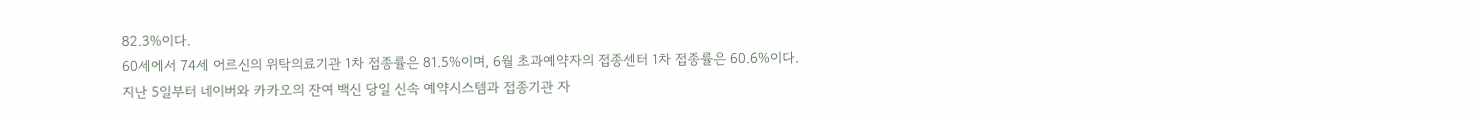82.3%이다.
60세에서 74세 어르신의 위탁의료기관 1차 접종률은 81.5%이며, 6월 초과예약자의 접종센터 1차 접종률은 60.6%이다.
지난 5일부터 네이버와 카카오의 잔여 백신 당일 신속 예약시스템과 접종기관 자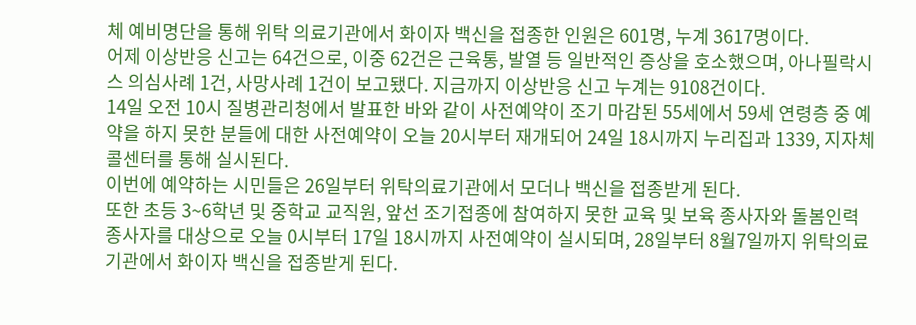체 예비명단을 통해 위탁 의료기관에서 화이자 백신을 접종한 인원은 601명, 누계 3617명이다.
어제 이상반응 신고는 64건으로, 이중 62건은 근육통, 발열 등 일반적인 증상을 호소했으며, 아나필락시스 의심사례 1건, 사망사례 1건이 보고됐다. 지금까지 이상반응 신고 누계는 9108건이다.
14일 오전 10시 질병관리청에서 발표한 바와 같이 사전예약이 조기 마감된 55세에서 59세 연령층 중 예약을 하지 못한 분들에 대한 사전예약이 오늘 20시부터 재개되어 24일 18시까지 누리집과 1339, 지자체 콜센터를 통해 실시된다.
이번에 예약하는 시민들은 26일부터 위탁의료기관에서 모더나 백신을 접종받게 된다.
또한 초등 3~6학년 및 중학교 교직원, 앞선 조기접종에 참여하지 못한 교육 및 보육 종사자와 돌봄인력 종사자를 대상으로 오늘 0시부터 17일 18시까지 사전예약이 실시되며, 28일부터 8월7일까지 위탁의료기관에서 화이자 백신을 접종받게 된다.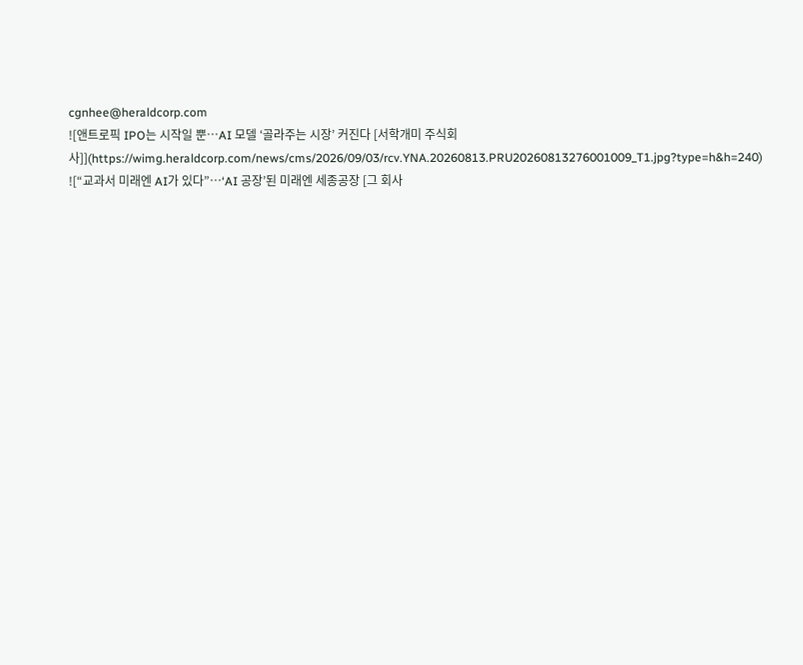cgnhee@heraldcorp.com
![앤트로픽 IPO는 시작일 뿐…AI 모델 ‘골라주는 시장’ 커진다 [서학개미 주식회사]](https://wimg.heraldcorp.com/news/cms/2026/09/03/rcv.YNA.20260813.PRU20260813276001009_T1.jpg?type=h&h=240)
![“교과서 미래엔 AI가 있다”…‘AI 공장’된 미래엔 세종공장 [그 회사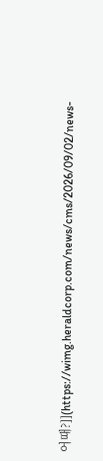어때?]](https://wimg.heraldcorp.com/news/cms/2026/09/02/news-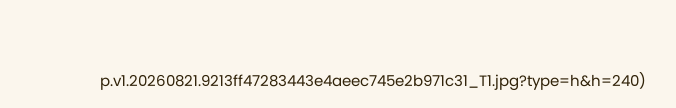p.v1.20260821.9213ff47283443e4aeec745e2b971c31_T1.jpg?type=h&h=240)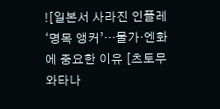![일본서 사라진 인플레 ‘명목 앵커’…물가·엔화에 중요한 이유 [츠토무 와타나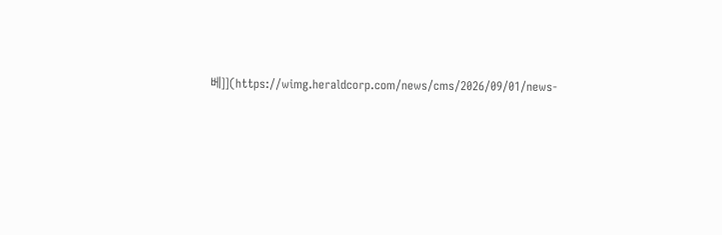베]](https://wimg.heraldcorp.com/news/cms/2026/09/01/news-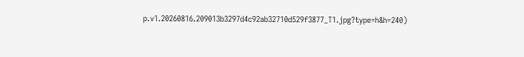p.v1.20260816.209013b3297d4c92ab32710d529f3877_T1.jpg?type=h&h=240)